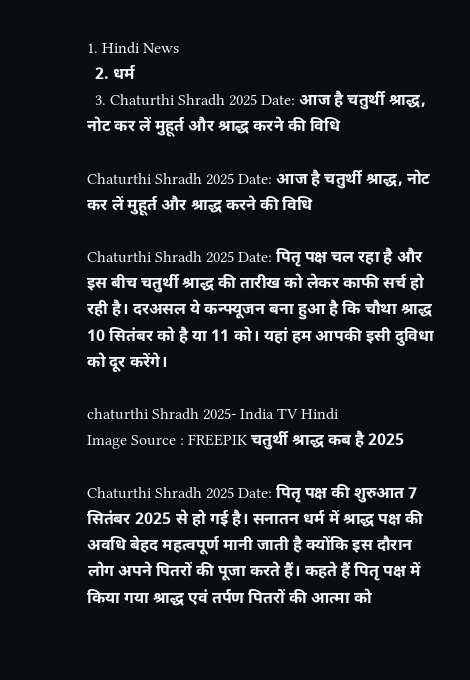1. Hindi News
  2. धर्म
  3. Chaturthi Shradh 2025 Date: आज है चतुर्थी श्राद्ध, नोट कर लें मुहूर्त और श्राद्ध करने की विधि

Chaturthi Shradh 2025 Date: आज है चतुर्थी श्राद्ध, नोट कर लें मुहूर्त और श्राद्ध करने की विधि

Chaturthi Shradh 2025 Date: पितृ पक्ष चल रहा है और इस बीच चतुर्थी श्राद्ध की तारीख को लेकर काफी सर्च हो रही है। दरअसल ये कन्फ्यूजन बना हुआ है कि चौथा श्राद्ध 10 सितंबर को है या 11 को। यहां हम आपकी इसी दुविधा को दूर करेंगे।

chaturthi Shradh 2025- India TV Hindi
Image Source : FREEPIK चतुर्थी श्राद्ध कब है 2025

Chaturthi Shradh 2025 Date: पितृ पक्ष की शुरुआत 7 सितंबर 2025 से हो गई है। सनातन धर्म में श्राद्ध पक्ष की अवधि बेहद महत्वपूर्ण मानी जाती है क्योंकि इस दौरान लोग अपने पितरों की पूजा करते हैं। कहते हैं पितृ पक्ष में किया गया श्राद्ध एवं तर्पण पितरों की आत्मा को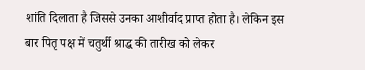शांति दिलाता है जिससे उनका आशीर्वाद प्राप्त होता है। लेकिन इस बार पितृ पक्ष में चतुर्थी श्राद्ध की तारीख को लेकर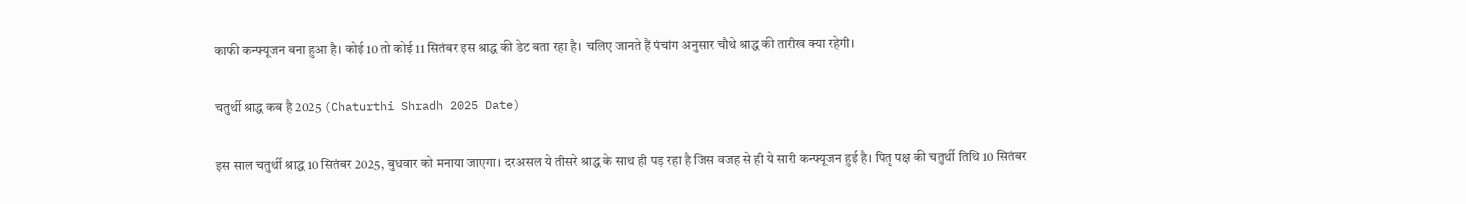काफी कन्फ्यूजन बना हुआ है। कोई 10 तो कोई 11 सितंबर इस श्राद्ध की डेट बता रहा है। चलिए जानते हैं पंचांग अनुसार चौथे श्राद्ध की तारीख क्या रहेगी।

चतुर्थी श्राद्ध कब है 2025 (Chaturthi Shradh 2025 Date)

इस साल चतुर्थी श्राद्ध 10 सितंबर 2025, बुधवार को मनाया जाएगा। दरअसल ये तीसरे श्राद्ध के साथ ही पड़ रहा है जिस वजह से ही ये सारी कन्फ्यूजन हुई है। पितृ पक्ष की चतुर्थी तिथि 10 सितंबर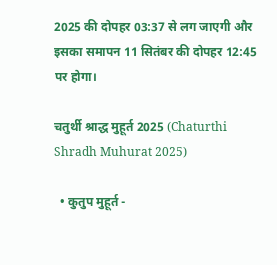2025 की दोपहर 03:37 से लग जाएगी और इसका समापन 11 सितंबर की दोपहर 12:45 पर होगा।

चतुर्थी श्राद्ध मुहूर्त 2025 (Chaturthi Shradh Muhurat 2025)

  • कुतुप मुहूर्त -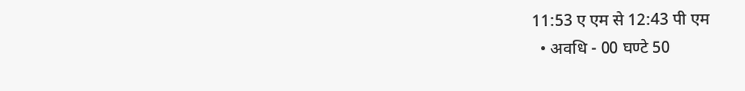11:53 ए एम से 12:43 पी एम
  • अवधि - 00 घण्टे 50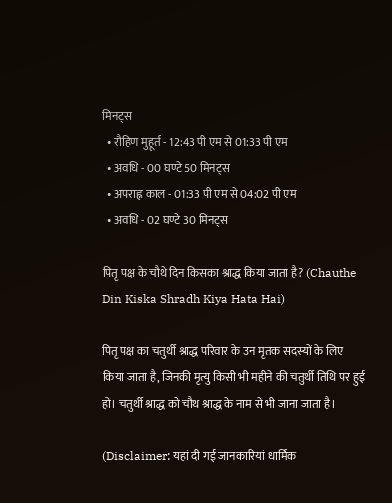मिनट्स
  • रौहिण मुहूर्त - 12:43 पी एम से 01:33 पी एम
  • अवधि - 00 घण्टे 50 मिनट्स
  • अपराह्न काल - 01:33 पी एम से 04:02 पी एम
  • अवधि - 02 घण्टे 30 मिनट्स

पितृ पक्ष के चौथे दिन किसका श्राद्ध किया जाता है? (Chauthe Din Kiska Shradh Kiya Hata Hai)

पितृ पक्ष का चतुर्थी श्राद्ध परिवार के उन मृतक सदस्यों के लिए किया जाता है, जिनकी मृत्यु किसी भी महीने की चतुर्थी तिथि पर हुई हो। चतुर्थी श्राद्ध को चौथ श्राद्ध के नाम से भी जाना जाता है।

(Disclaimer: यहां दी गई जानकारियां धार्मिक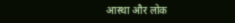आस्था और लोक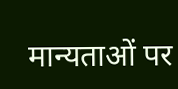मान्यताओं पर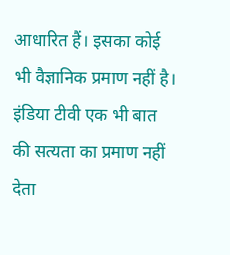आधारित हैं। इसका कोई भी वैज्ञानिक प्रमाण नहीं है। इंडिया टीवी एक भी बात की सत्यता का प्रमाण नहीं देता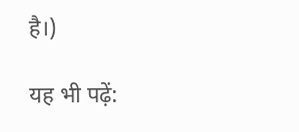है।)

यह भी पढ़ें: